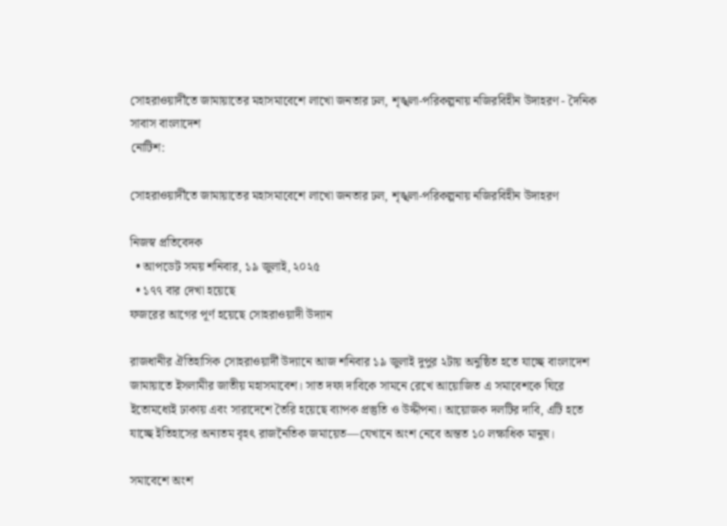সোহরাওয়ার্দীতে জামায়াতের মহাসমাবেশে লাখো জনতার ঢল, শৃঙ্খলা-পরিকল্পনায় নজিরবিহীন উদাহরণ - দৈনিক সাবাস বাংলাদেশ
নোটিশ:

সোহরাওয়ার্দীতে জামায়াতের মহাসমাবেশে লাখো জনতার ঢল, শৃঙ্খলা-পরিকল্পনায় নজিরবিহীন উদাহরণ

নিজস্ব প্রতিবেদক
  • আপডেট সময় শনিবার, ১৯ জুলাই, ২০২৫
  • ১৭৭ বার দেখা হয়েছে
ফজরের আগের পূর্ণ হয়েছে সোহরাওয়াদী উদ্যান

রাজধানীর ঐতিহাসিক সোহরাওয়ার্দী উদ্যানে আজ শনিবার ১৯ জুলাই দুপুর ২টায় অনুষ্ঠিত হতে যাচ্ছে বাংলাদেশ জামায়াতে ইসলামীর জাতীয় মহাসমাবেশ। সাত দফা দাবিকে সামনে রেখে আয়োজিত এ সমাবেশকে ঘিরে ইতোমধ্যেই ঢাকায় এবং সারাদেশে তৈরি হয়েছে ব্যাপক প্রস্তুতি ও উদ্দীপনা। আয়োজক দলটির দাবি, এটি হতে যাচ্ছে ইতিহাসের অন্যতম বৃহৎ রাজনৈতিক জমায়েত—যেখানে অংশ নেবে অন্তত ১০ লক্ষাধিক মানুষ।

সমাবেশে অংশ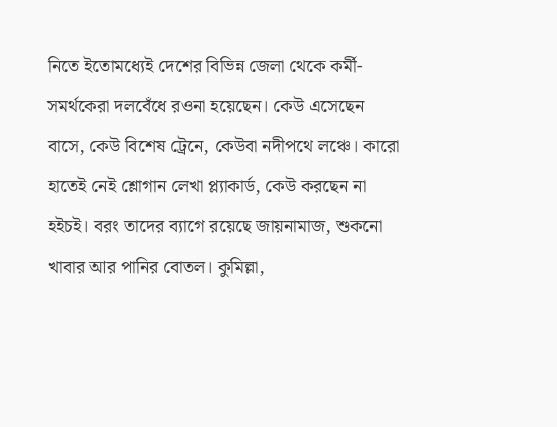নিতে ইতোমধ্যেই দেশের বিভিন্ন জেলা থেকে কর্মী-সমর্থকেরা দলবেঁধে রওনা হয়েছেন। কেউ এসেছেন বাসে, কেউ বিশেষ ট্রেনে, কেউবা নদীপথে লঞ্চে। কারো হাতেই নেই শ্লোগান লেখা প্ল্যাকার্ড, কেউ করছেন না হইচই। বরং তাদের ব্যাগে রয়েছে জায়নামাজ, শুকনো খাবার আর পানির বোতল। কুমিল্লা,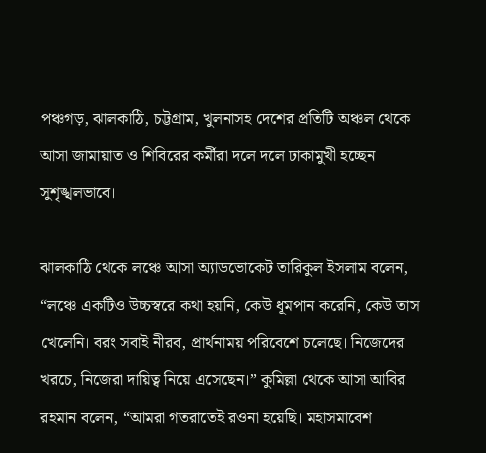পঞ্চগড়, ঝালকাঠি, চট্টগ্রাম, খুলনাসহ দেশের প্রতিটি অঞ্চল থেকে আসা জামায়াত ও শিবিরের কর্মীরা দলে দলে ঢাকামুখী হচ্ছেন সুশৃঙ্খলভাবে।

ঝালকাঠি থেকে লঞ্চে আসা অ্যাডভোকেট তারিকুল ইসলাম বলেন, “লঞ্চে একটিও উচ্চস্বরে কথা হয়নি, কেউ ধূমপান করেনি, কেউ তাস খেলেনি। বরং সবাই নীরব, প্রার্থনাময় পরিবেশে চলেছে। নিজেদের খরচে, নিজেরা দায়িত্ব নিয়ে এসেছেন।” কুমিল্লা থেকে আসা আবির রহমান বলেন, “আমরা গতরাতেই রওনা হয়েছি। মহাসমাবেশ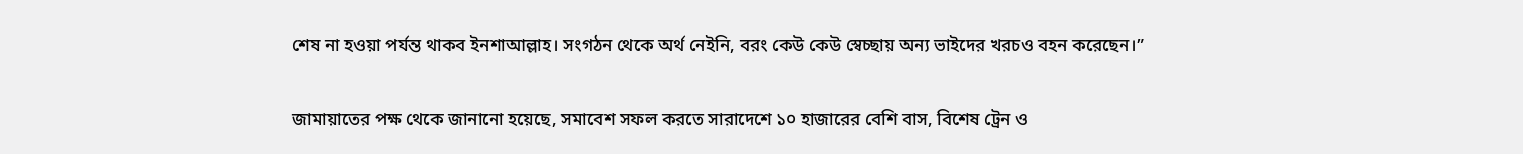শেষ না হওয়া পর্যন্ত থাকব ইনশাআল্লাহ। সংগঠন থেকে অর্থ নেইনি, বরং কেউ কেউ স্বেচ্ছায় অন্য ভাইদের খরচও বহন করেছেন।”

জামায়াতের পক্ষ থেকে জানানো হয়েছে, সমাবেশ সফল করতে সারাদেশে ১০ হাজারের বেশি বাস, বিশেষ ট্রেন ও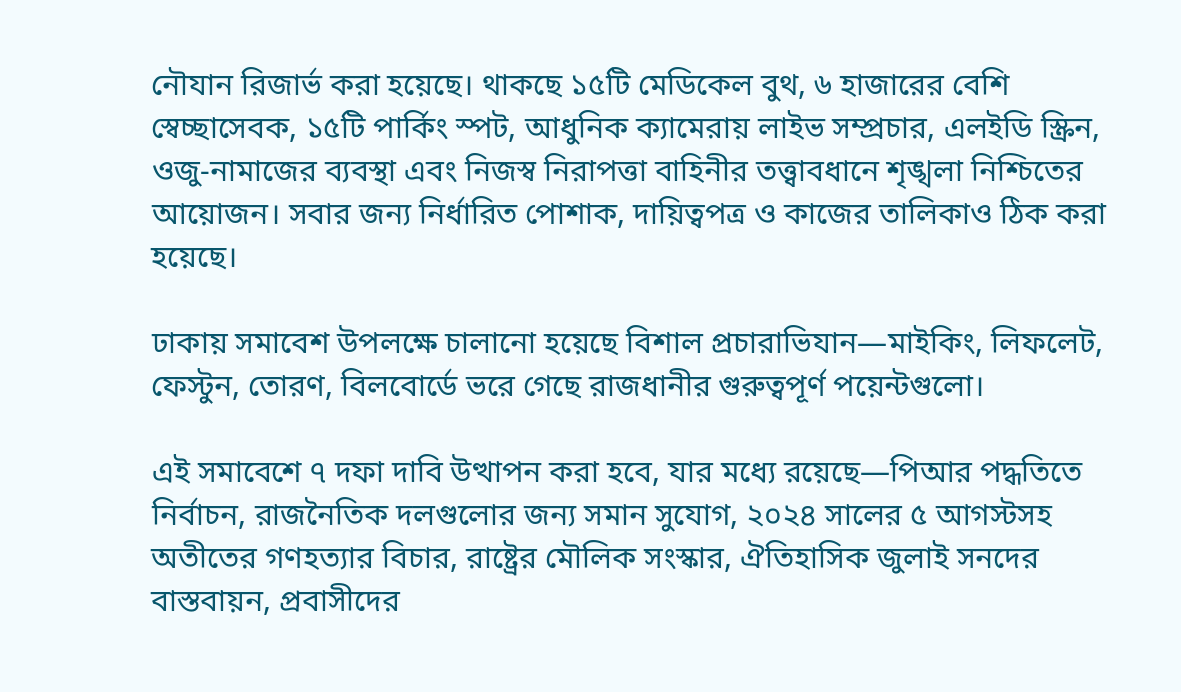নৌযান রিজার্ভ করা হয়েছে। থাকছে ১৫টি মেডিকেল বুথ, ৬ হাজারের বেশি স্বেচ্ছাসেবক, ১৫টি পার্কিং স্পট, আধুনিক ক্যামেরায় লাইভ সম্প্রচার, এলইডি স্ক্রিন, ওজু-নামাজের ব্যবস্থা এবং নিজস্ব নিরাপত্তা বাহিনীর তত্ত্বাবধানে শৃঙ্খলা নিশ্চিতের আয়োজন। সবার জন্য নির্ধারিত পোশাক, দায়িত্বপত্র ও কাজের তালিকাও ঠিক করা হয়েছে।

ঢাকায় সমাবেশ উপলক্ষে চালানো হয়েছে বিশাল প্রচারাভিযান—মাইকিং, লিফলেট, ফেস্টুন, তোরণ, বিলবোর্ডে ভরে গেছে রাজধানীর গুরুত্বপূর্ণ পয়েন্টগুলো।

এই সমাবেশে ৭ দফা দাবি উত্থাপন করা হবে, যার মধ্যে রয়েছে—পিআর পদ্ধতিতে নির্বাচন, রাজনৈতিক দলগুলোর জন্য সমান সুযোগ, ২০২৪ সালের ৫ আগস্টসহ অতীতের গণহত্যার বিচার, রাষ্ট্রের মৌলিক সংস্কার, ঐতিহাসিক জুলাই সনদের বাস্তবায়ন, প্রবাসীদের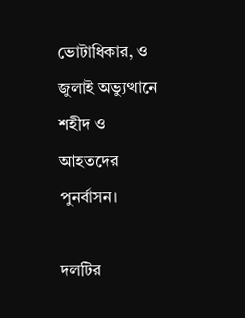ভোটাধিকার, ও জুলাই অভ্যুত্থানে শহীদ ও আহতদের পুনর্বাসন।

দলটির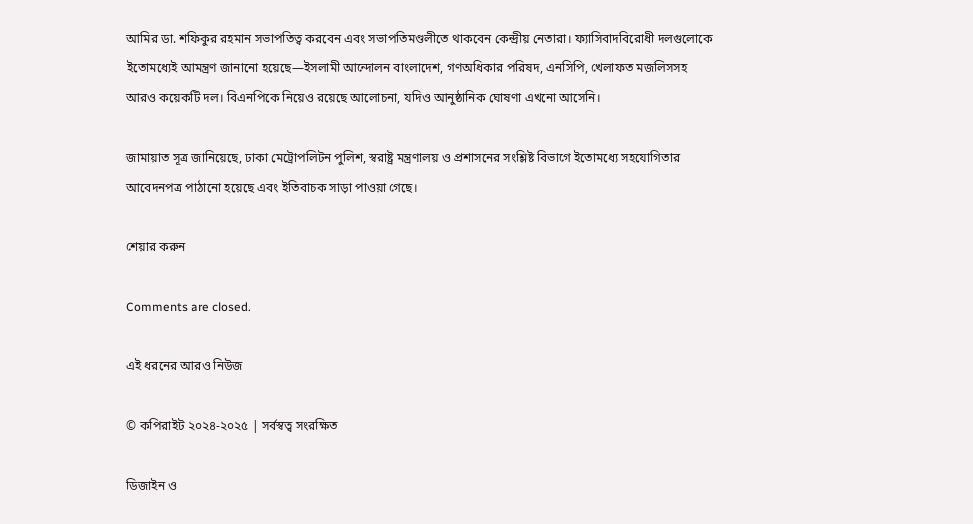আমির ডা. শফিকুর রহমান সভাপতিত্ব করবেন এবং সভাপতিমণ্ডলীতে থাকবেন কেন্দ্রীয় নেতারা। ফ্যাসিবাদবিরোধী দলগুলোকে ইতোমধ্যেই আমন্ত্রণ জানানো হয়েছে—ইসলামী আন্দোলন বাংলাদেশ, গণঅধিকার পরিষদ, এনসিপি, খেলাফত মজলিসসহ আরও কয়েকটি দল। বিএনপিকে নিয়েও রয়েছে আলোচনা, যদিও আনুষ্ঠানিক ঘোষণা এখনো আসেনি।

জামায়াত সূত্র জানিয়েছে, ঢাকা মেট্রোপলিটন পুলিশ, স্বরাষ্ট্র মন্ত্রণালয় ও প্রশাসনের সংশ্লিষ্ট বিভাগে ইতোমধ্যে সহযোগিতার আবেদনপত্র পাঠানো হয়েছে এবং ইতিবাচক সাড়া পাওয়া গেছে।

শেয়ার করুন

Comments are closed.

এই ধরনের আরও নিউজ

© কপিরাইট ২০২৪-২০২৫ | সর্বস্বত্ব সংরক্ষিত

ডিজাইন ও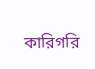কারিগরি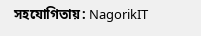সহযোগিতায়: NagorikIT